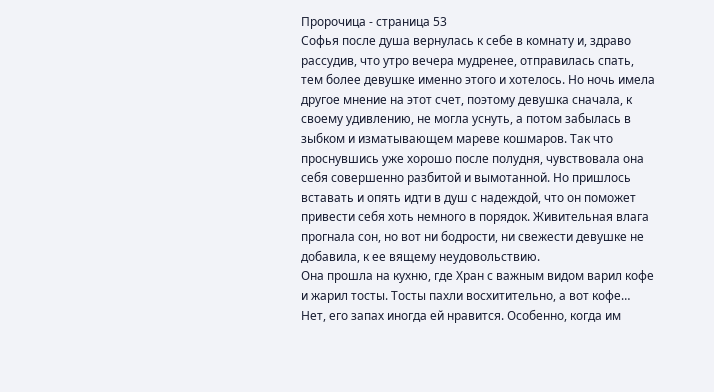Пророчица - страница 53
Софья после душа вернулась к себе в комнату и, здраво рассудив, что утро вечера мудренее, отправилась спать, тем более девушке именно этого и хотелось. Но ночь имела другое мнение на этот счет, поэтому девушка сначала, к своему удивлению, не могла уснуть, а потом забылась в зыбком и изматывающем мареве кошмаров. Так что проснувшись уже хорошо после полудня, чувствовала она себя совершенно разбитой и вымотанной. Но пришлось вставать и опять идти в душ с надеждой, что он поможет привести себя хоть немного в порядок. Живительная влага прогнала сон, но вот ни бодрости, ни свежести девушке не добавила, к ее вящему неудовольствию.
Она прошла на кухню, где Хран с важным видом варил кофе и жарил тосты. Тосты пахли восхитительно, а вот кофе… Нет, его запах иногда ей нравится. Особенно, когда им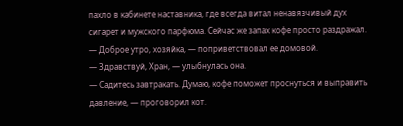пахло в кабинете наставника, где всегда витал ненавязчивый дух сигарет и мужского парфюма. Сейчас же запах кофе просто раздражал.
— Доброе утро, хозяйка, — поприветствовал ее домовой.
— Здравствуй, Хран, — улыбнулась она.
— Садитесь завтракать. Думаю, кофе поможет проснуться и выправить давление, — проговорил кот.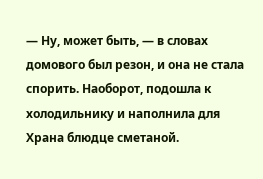— Ну, может быть, — в словах домового был резон, и она не стала спорить. Наоборот, подошла к холодильнику и наполнила для Храна блюдце сметаной.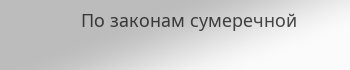По законам сумеречной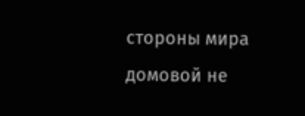стороны мира домовой не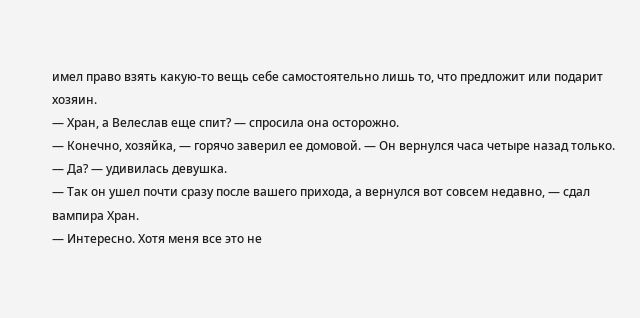имел право взять какую-то вещь себе самостоятельно лишь то, что предложит или подарит хозяин.
— Хран, а Велеслав еще спит? — спросила она осторожно.
— Конечно, хозяйка, — горячо заверил ее домовой. — Он вернулся часа четыре назад только.
— Да? — удивилась девушка.
— Так он ушел почти сразу после вашего прихода, а вернулся вот совсем недавно, — сдал вампира Хран.
— Интересно. Хотя меня все это не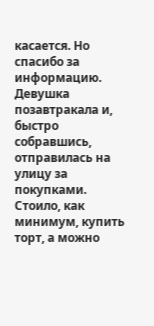касается. Но спасибо за информацию.
Девушка позавтракала и, быстро собравшись, отправилась на улицу за покупками. Стоило, как минимум, купить торт, а можно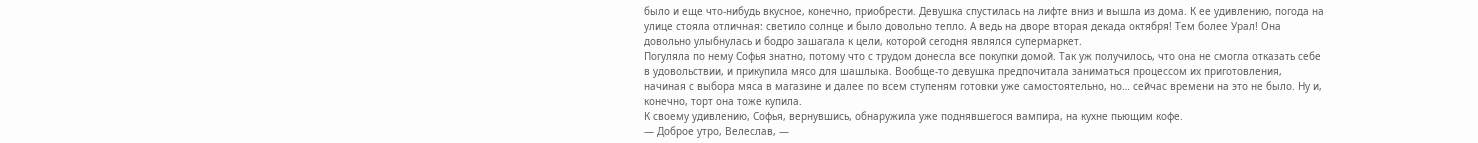было и еще что-нибудь вкусное, конечно, приобрести. Девушка спустилась на лифте вниз и вышла из дома. К ее удивлению, погода на улице стояла отличная: светило солнце и было довольно тепло. А ведь на дворе вторая декада октября! Тем более Урал! Она довольно улыбнулась и бодро зашагала к цели, которой сегодня являлся супермаркет.
Погуляла по нему Софья знатно, потому что с трудом донесла все покупки домой. Так уж получилось, что она не смогла отказать себе в удовольствии, и прикупила мясо для шашлыка. Вообще-то девушка предпочитала заниматься процессом их приготовления, начиная с выбора мяса в магазине и далее по всем ступеням готовки уже самостоятельно, но… сейчас времени на это не было. Ну и, конечно, торт она тоже купила.
К своему удивлению, Софья, вернувшись, обнаружила уже поднявшегося вампира, на кухне пьющим кофе.
— Доброе утро, Велеслав, —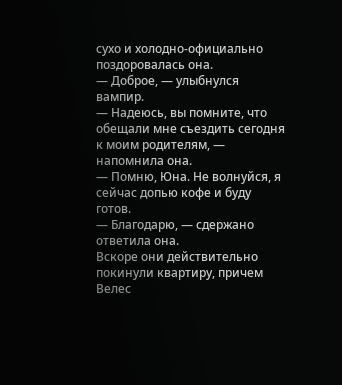сухо и холодно-официально поздоровалась она.
— Доброе, — улыбнулся вампир.
— Надеюсь, вы помните, что обещали мне съездить сегодня к моим родителям, — напомнила она.
— Помню, Юна. Не волнуйся, я сейчас допью кофе и буду готов.
— Благодарю, — сдержано ответила она.
Вскоре они действительно покинули квартиру, причем Велес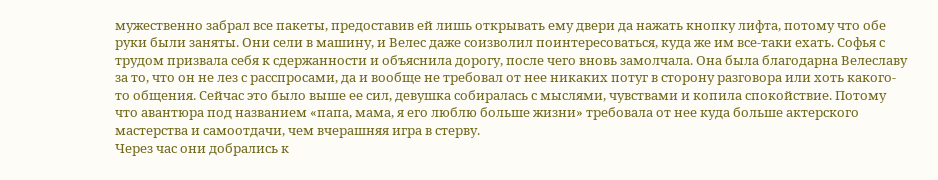мужественно забрал все пакеты, предоставив ей лишь открывать ему двери да нажать кнопку лифта, потому что обе руки были заняты. Они сели в машину, и Велес даже соизволил поинтересоваться, куда же им все-таки ехать. Софья с трудом призвала себя к сдержанности и объяснила дорогу, после чего вновь замолчала. Она была благодарна Велеславу за то, что он не лез с расспросами, да и вообще не требовал от нее никаких потуг в сторону разговора или хоть какого-то общения. Сейчас это было выше ее сил, девушка собиралась с мыслями, чувствами и копила спокойствие. Потому что авантюра под названием «папа, мама, я его люблю больше жизни» требовала от нее куда больше актерского мастерства и самоотдачи, чем вчерашняя игра в стерву.
Через час они добрались к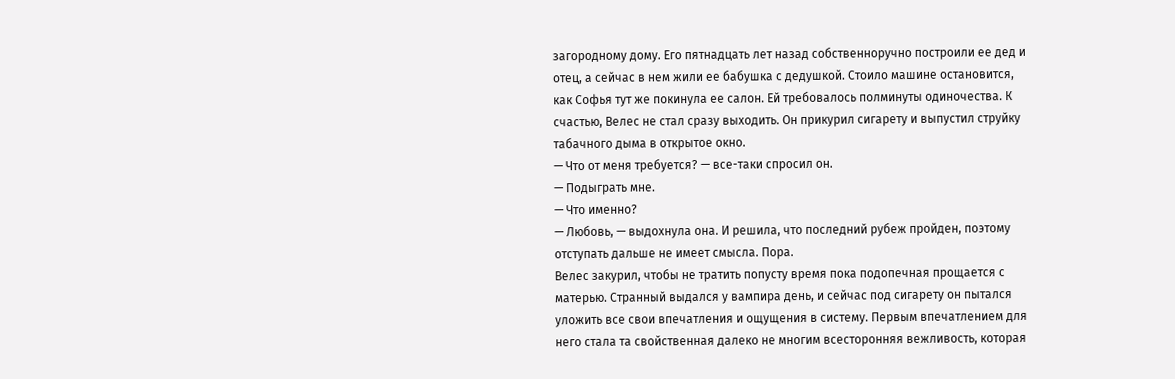загородному дому. Его пятнадцать лет назад собственноручно построили ее дед и отец, а сейчас в нем жили ее бабушка с дедушкой. Стоило машине остановится, как Софья тут же покинула ее салон. Ей требовалось полминуты одиночества. К счастью, Велес не стал сразу выходить. Он прикурил сигарету и выпустил струйку табачного дыма в открытое окно.
— Что от меня требуется? — все-таки спросил он.
— Подыграть мне.
— Что именно?
— Любовь, — выдохнула она. И решила, что последний рубеж пройден, поэтому отступать дальше не имеет смысла. Пора.
Велес закурил, чтобы не тратить попусту время пока подопечная прощается с матерью. Странный выдался у вампира день, и сейчас под сигарету он пытался уложить все свои впечатления и ощущения в систему. Первым впечатлением для него стала та свойственная далеко не многим всесторонняя вежливость, которая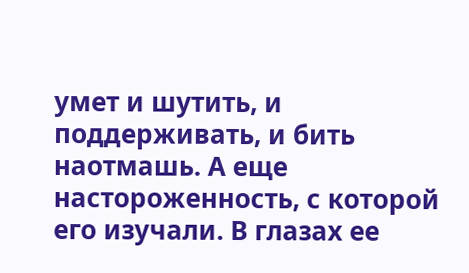умет и шутить, и поддерживать, и бить наотмашь. А еще настороженность, с которой его изучали. В глазах ее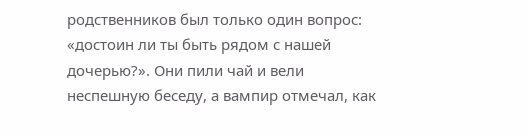родственников был только один вопрос: «достоин ли ты быть рядом с нашей дочерью?». Они пили чай и вели неспешную беседу, а вампир отмечал, как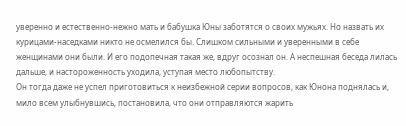уверенно и естественно-нежно мать и бабушка Юны заботятся о своих мужьях. Но назвать их курицами-наседками никто не осмелился бы. Слишком сильными и уверенными в себе женщинами они были. И его подопечная такая же, вдруг осознал он. А неспешная беседа лилась дальше, и настороженность уходила, уступая место любопытству.
Он тогда даже не успел приготовиться к неизбежной серии вопросов, как Юнона поднялась и, мило всем улыбнувшись, постановила, что они отправляются жарить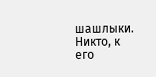шашлыки. Никто, к его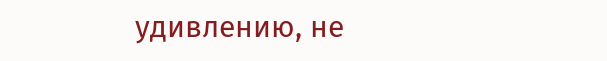удивлению, не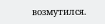возмутился.